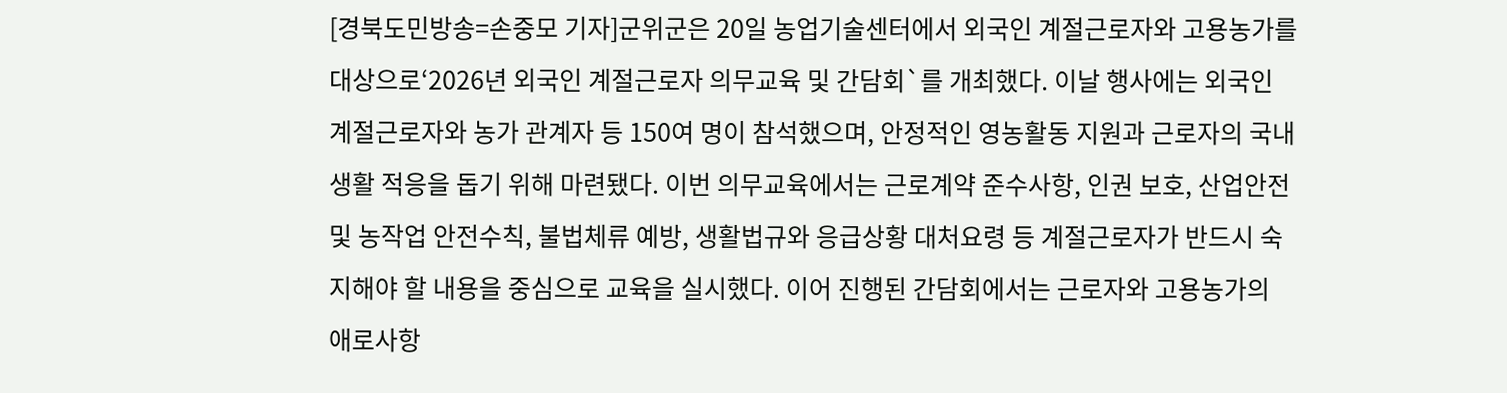[경북도민방송=손중모 기자]군위군은 20일 농업기술센터에서 외국인 계절근로자와 고용농가를 대상으로‘2026년 외국인 계절근로자 의무교육 및 간담회`를 개최했다. 이날 행사에는 외국인 계절근로자와 농가 관계자 등 150여 명이 참석했으며, 안정적인 영농활동 지원과 근로자의 국내 생활 적응을 돕기 위해 마련됐다. 이번 의무교육에서는 근로계약 준수사항, 인권 보호, 산업안전 및 농작업 안전수칙, 불법체류 예방, 생활법규와 응급상황 대처요령 등 계절근로자가 반드시 숙지해야 할 내용을 중심으로 교육을 실시했다. 이어 진행된 간담회에서는 근로자와 고용농가의 애로사항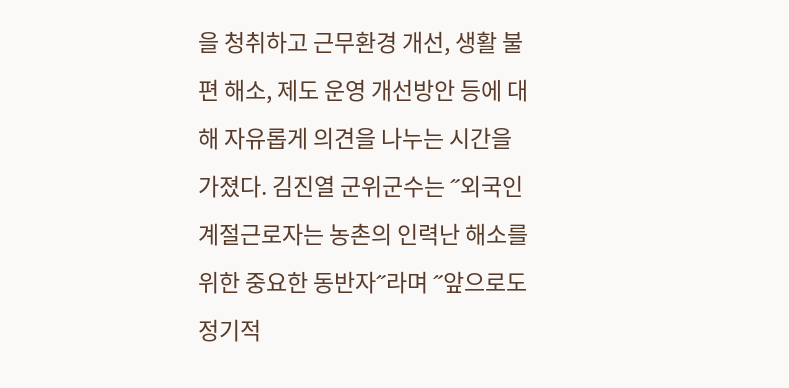을 청취하고 근무환경 개선, 생활 불편 해소, 제도 운영 개선방안 등에 대해 자유롭게 의견을 나누는 시간을 가졌다. 김진열 군위군수는 ˝외국인 계절근로자는 농촌의 인력난 해소를 위한 중요한 동반자˝라며 ˝앞으로도 정기적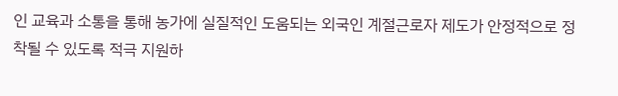인 교육과 소통을 통해 농가에 실질적인 도움되는 외국인 계절근로자 제도가 안정적으로 정착될 수 있도록 적극 지원하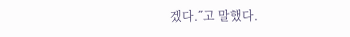겠다.˝고 말했다.